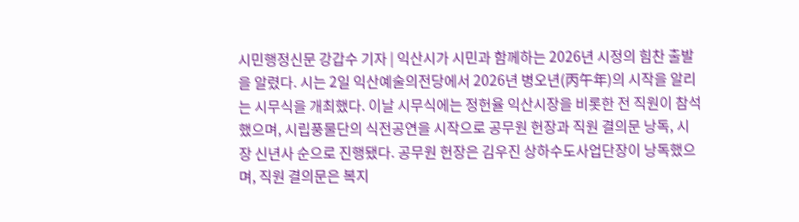시민행정신문 강갑수 기자 | 익산시가 시민과 함께하는 2026년 시정의 힘찬 출발을 알렸다. 시는 2일 익산예술의전당에서 2026년 병오년(丙午年)의 시작을 알리는 시무식을 개최했다. 이날 시무식에는 정헌율 익산시장을 비롯한 전 직원이 참석했으며, 시립풍물단의 식전공연을 시작으로 공무원 헌장과 직원 결의문 낭독, 시장 신년사 순으로 진행됐다. 공무원 헌장은 김우진 상하수도사업단장이 낭독했으며, 직원 결의문은 복지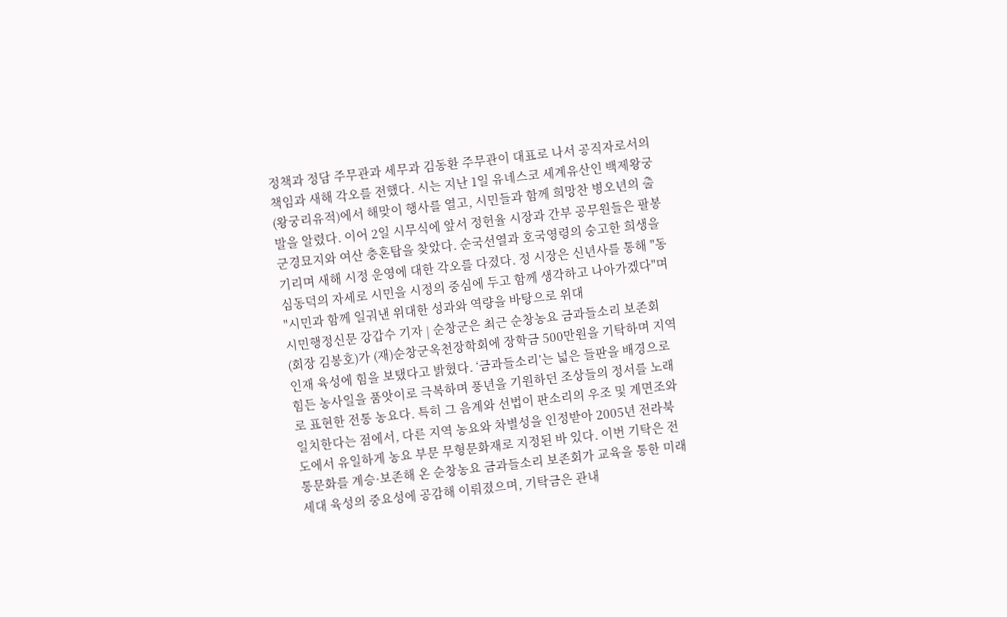정책과 정담 주무관과 세무과 김동환 주무관이 대표로 나서 공직자로서의 책임과 새해 각오를 전했다. 시는 지난 1일 유네스코 세계유산인 백제왕궁(왕궁리유적)에서 해맞이 행사를 열고, 시민들과 함께 희망찬 병오년의 출발을 알렸다. 이어 2일 시무식에 앞서 정헌율 시장과 간부 공무원들은 팔봉 군경묘지와 여산 충혼탑을 찾았다. 순국선열과 호국영령의 숭고한 희생을 기리며 새해 시정 운영에 대한 각오를 다졌다. 정 시장은 신년사를 통해 "동심동덕의 자세로 시민을 시정의 중심에 두고 함께 생각하고 나아가겠다"며 "시민과 함께 일궈낸 위대한 성과와 역량을 바탕으로 위대
시민행정신문 강갑수 기자 | 순창군은 최근 순창농요 금과들소리 보존회(회장 김봉호)가 (재)순창군옥천장학회에 장학금 500만원을 기탁하며 지역 인재 육성에 힘을 보탰다고 밝혔다. ‘금과들소리’는 넓은 들판을 배경으로 힘든 농사일을 품앗이로 극복하며 풍년을 기원하던 조상들의 정서를 노래로 표현한 전통 농요다. 특히 그 음계와 선법이 판소리의 우조 및 계면조와 일치한다는 점에서, 다른 지역 농요와 차별성을 인정받아 2005년 전라북도에서 유일하게 농요 부문 무형문화재로 지정된 바 있다. 이번 기탁은 전통문화를 계승·보존해 온 순창농요 금과들소리 보존회가 교육을 통한 미래세대 육성의 중요성에 공감해 이뤄졌으며, 기탁금은 관내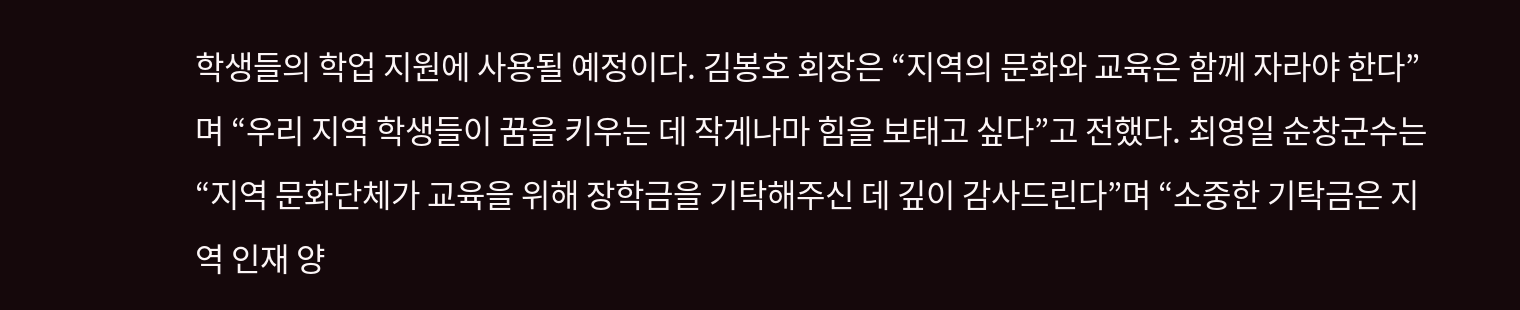학생들의 학업 지원에 사용될 예정이다. 김봉호 회장은 “지역의 문화와 교육은 함께 자라야 한다”며 “우리 지역 학생들이 꿈을 키우는 데 작게나마 힘을 보태고 싶다”고 전했다. 최영일 순창군수는 “지역 문화단체가 교육을 위해 장학금을 기탁해주신 데 깊이 감사드린다”며 “소중한 기탁금은 지역 인재 양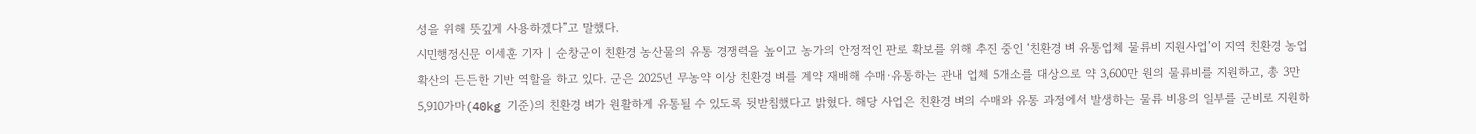성을 위해 뜻깊게 사용하겠다”고 말했다.
시민행정신문 이세훈 기자 | 순창군이 친환경 농산물의 유통 경쟁력을 높이고 농가의 안정적인 판로 확보를 위해 추진 중인 ‘친환경 벼 유통업체 물류비 지원사업’이 지역 친환경 농업 확산의 든든한 기반 역할을 하고 있다. 군은 2025년 무농약 이상 친환경 벼를 계약 재배해 수매·유통하는 관내 업체 5개소를 대상으로 약 3,600만 원의 물류비를 지원하고, 총 3만 5,910가마(40kg 기준)의 친환경 벼가 원활하게 유통될 수 있도록 뒷받침했다고 밝혔다. 해당 사업은 친환경 벼의 수매와 유통 과정에서 발생하는 물류 비용의 일부를 군비로 지원하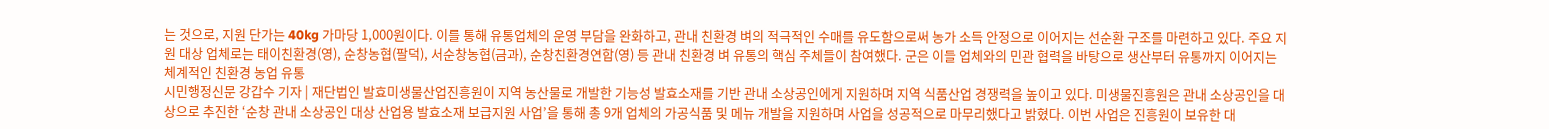는 것으로, 지원 단가는 40kg 가마당 1,000원이다. 이를 통해 유통업체의 운영 부담을 완화하고, 관내 친환경 벼의 적극적인 수매를 유도함으로써 농가 소득 안정으로 이어지는 선순환 구조를 마련하고 있다. 주요 지원 대상 업체로는 태이친환경(영), 순창농협(팔덕), 서순창농협(금과), 순창친환경연합(영) 등 관내 친환경 벼 유통의 핵심 주체들이 참여했다. 군은 이들 업체와의 민관 협력을 바탕으로 생산부터 유통까지 이어지는 체계적인 친환경 농업 유통
시민행정신문 강갑수 기자 | 재단법인 발효미생물산업진흥원이 지역 농산물로 개발한 기능성 발효소재를 기반 관내 소상공인에게 지원하며 지역 식품산업 경쟁력을 높이고 있다. 미생물진흥원은 관내 소상공인을 대상으로 추진한 ‘순창 관내 소상공인 대상 산업용 발효소재 보급지원 사업’을 통해 총 9개 업체의 가공식품 및 메뉴 개발을 지원하며 사업을 성공적으로 마무리했다고 밝혔다. 이번 사업은 진흥원이 보유한 대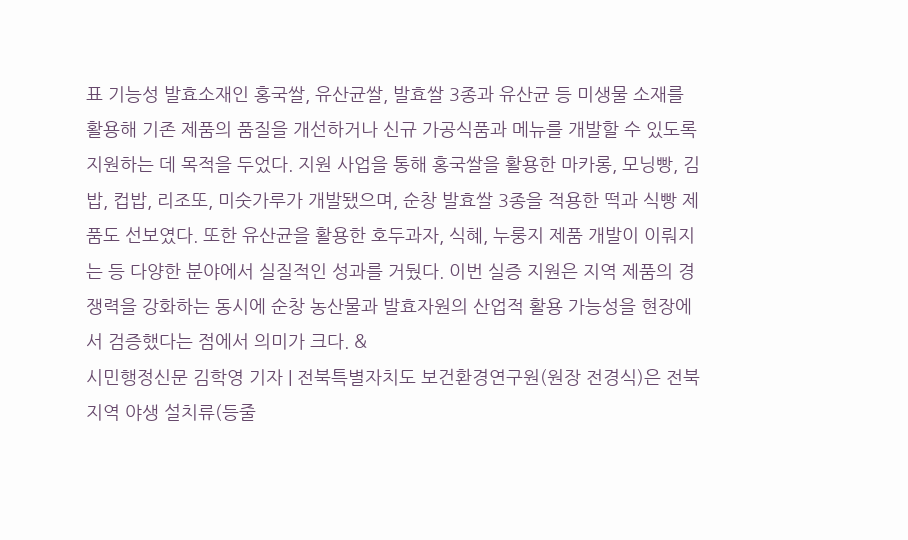표 기능성 발효소재인 홍국쌀, 유산균쌀, 발효쌀 3종과 유산균 등 미생물 소재를 활용해 기존 제품의 품질을 개선하거나 신규 가공식품과 메뉴를 개발할 수 있도록 지원하는 데 목적을 두었다. 지원 사업을 통해 홍국쌀을 활용한 마카롱, 모닝빵, 김밥, 컵밥, 리조또, 미숫가루가 개발됐으며, 순창 발효쌀 3종을 적용한 떡과 식빵 제품도 선보였다. 또한 유산균을 활용한 호두과자, 식혜, 누룽지 제품 개발이 이뤄지는 등 다양한 분야에서 실질적인 성과를 거뒀다. 이번 실증 지원은 지역 제품의 경쟁력을 강화하는 동시에 순창 농산물과 발효자원의 산업적 활용 가능성을 현장에서 검증했다는 점에서 의미가 크다. &
시민행정신문 김학영 기자 | 전북특별자치도 보건환경연구원(원장 전경식)은 전북지역 야생 설치류(등줄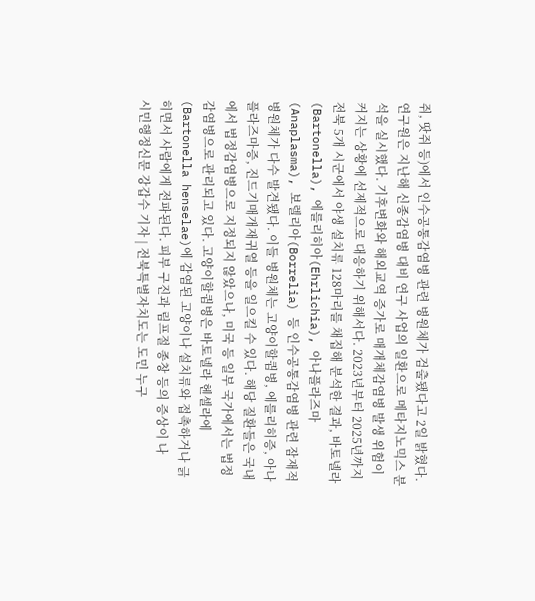쥐, 땃쥐 등)에서 인수공통감염병 관련 병원체가 검출됐다고 2일 밝혔다. 연구원은 지난해 신종감염병 대비 연구 사업의 일환으로 메타지노믹스 분석을 실시했다. 기후변화와 해외교역 증가로 매개체감염병 발생 위험이 커지는 상황에 선제적으로 대응하기 위해서다. 2023년부터 2025년까지 전북 5개 시군에서 야생 설치류 128마리를 채집해 분석한 결과, 바토넬라(Bartonella), 에를리히아(Ehrlichia), 아나플라즈마(Anaplasma), 보렐리아(Borrelia) 등 인수공통감염병 관련 잠재적 병원체가 다수 발견됐다. 이들 병원체는 고양이할큄병, 에를리히증, 아나플라즈마증, 진드기매개재귀열 등을 일으킬 수 있다. 해당 질환들은 국내에서 법정감염병으로 지정되지 않았으나, 미국 등 일부 국가에서는 법정감염병으로 관리되고 있다. 고양이할큄병은 바토넬라 헨셀라에(Bartonella henselae)에 감염된 고양이나 설치류와 접촉하거나 긁히면서 사람에게 전파된다. 피부 구진과 림프절 종창 등의 증상이 나
시민행정신문 강갑수 기자 | 전북특별자치도는 도민 누구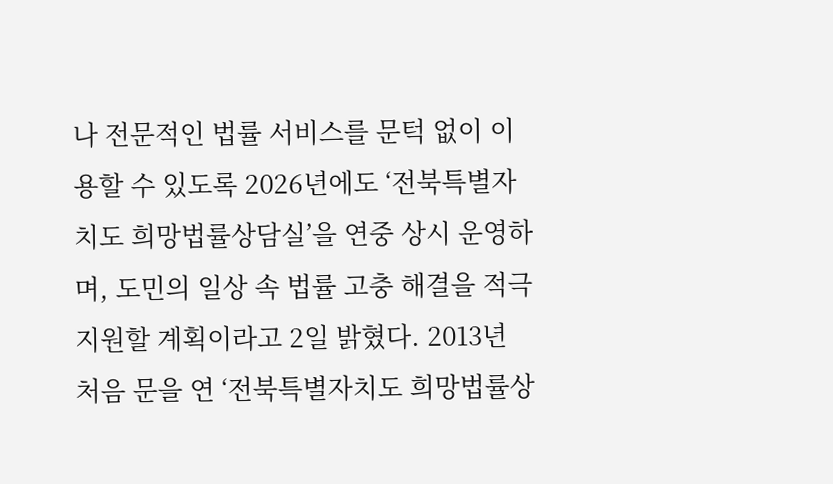나 전문적인 법률 서비스를 문턱 없이 이용할 수 있도록 2026년에도 ‘전북특별자치도 희망법률상담실’을 연중 상시 운영하며, 도민의 일상 속 법률 고충 해결을 적극 지원할 계획이라고 2일 밝혔다. 2013년 처음 문을 연 ‘전북특별자치도 희망법률상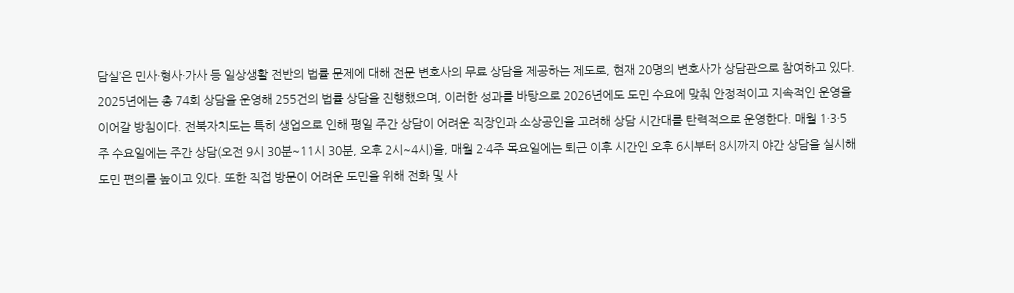담실’은 민사·형사·가사 등 일상생활 전반의 법률 문제에 대해 전문 변호사의 무료 상담을 제공하는 제도로, 현재 20명의 변호사가 상담관으로 참여하고 있다. 2025년에는 총 74회 상담을 운영해 255건의 법률 상담을 진행했으며, 이러한 성과를 바탕으로 2026년에도 도민 수요에 맞춰 안정적이고 지속적인 운영을 이어갈 방침이다. 전북자치도는 특히 생업으로 인해 평일 주간 상담이 어려운 직장인과 소상공인을 고려해 상담 시간대를 탄력적으로 운영한다. 매월 1·3·5주 수요일에는 주간 상담(오전 9시 30분~11시 30분, 오후 2시~4시)을, 매월 2·4주 목요일에는 퇴근 이후 시간인 오후 6시부터 8시까지 야간 상담을 실시해 도민 편의를 높이고 있다. 또한 직접 방문이 어려운 도민을 위해 전화 및 사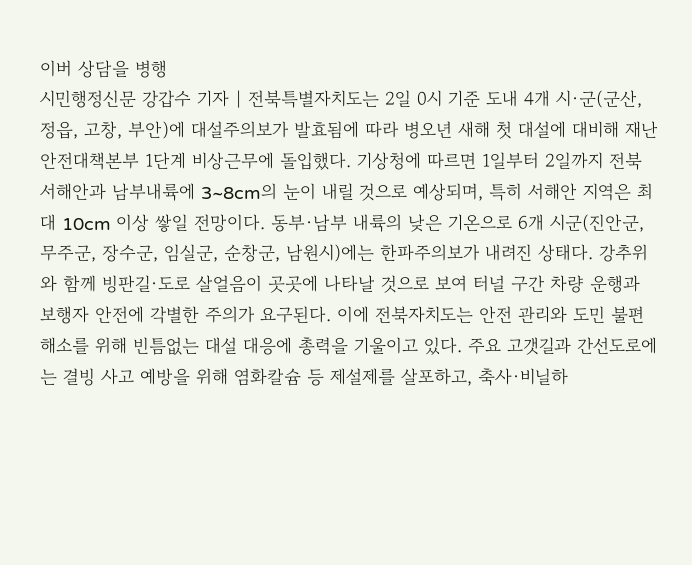이버 상담을 병행
시민행정신문 강갑수 기자 | 전북특별자치도는 2일 0시 기준 도내 4개 시·군(군산, 정읍, 고창, 부안)에 대설주의보가 발효됨에 따라 병오년 새해 첫 대설에 대비해 재난안전대책본부 1단계 비상근무에 돌입했다. 기상청에 따르면 1일부터 2일까지 전북 서해안과 남부내륙에 3~8cm의 눈이 내릴 것으로 예상되며, 특히 서해안 지역은 최대 10cm 이상 쌓일 전망이다. 동부·남부 내륙의 낮은 기온으로 6개 시군(진안군, 무주군, 장수군, 임실군, 순창군, 남원시)에는 한파주의보가 내려진 상태다. 강추위와 함께 빙판길·도로 살얼음이 곳곳에 나타날 것으로 보여 터널 구간 차량 운행과 보행자 안전에 각별한 주의가 요구된다. 이에 전북자치도는 안전 관리와 도민 불편 해소를 위해 빈틈없는 대설 대응에 총력을 기울이고 있다. 주요 고갯길과 간선도로에는 결빙 사고 예방을 위해 염화칼슘 등 제설제를 살포하고, 축사·비닐하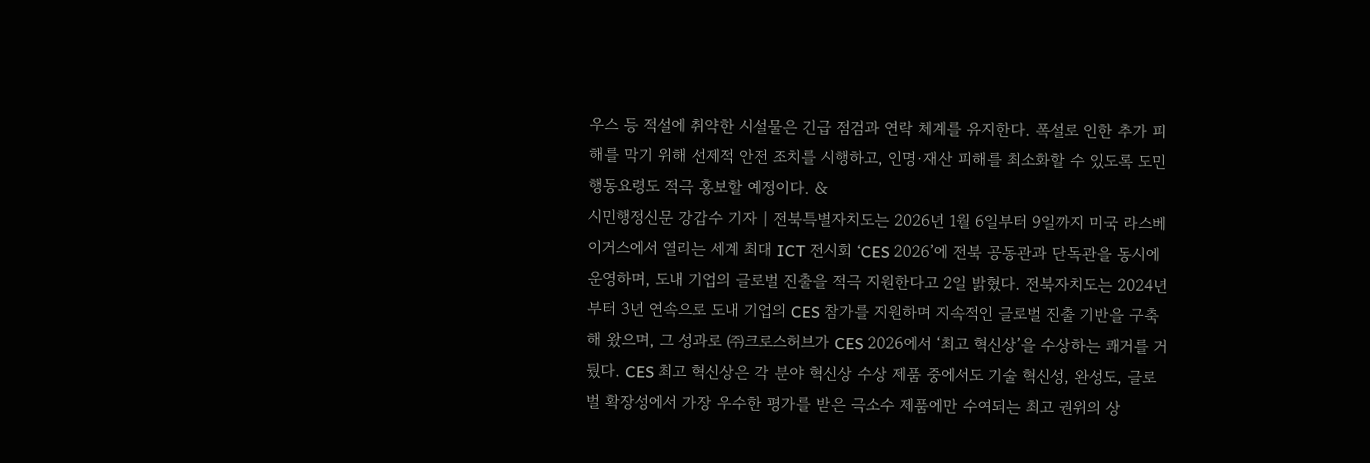우스 등 적설에 취약한 시설물은 긴급 점검과 연락 체계를 유지한다. 폭설로 인한 추가 피해를 막기 위해 선제적 안전 조치를 시행하고, 인명·재산 피해를 최소화할 수 있도록 도민 행동요령도 적극 홍보할 예정이다. &
시민행정신문 강갑수 기자 | 전북특별자치도는 2026년 1월 6일부터 9일까지 미국 라스베이거스에서 열리는 세계 최대 ICT 전시회 ‘CES 2026’에 전북 공동관과 단독관을 동시에 운영하며, 도내 기업의 글로벌 진출을 적극 지원한다고 2일 밝혔다. 전북자치도는 2024년부터 3년 연속으로 도내 기업의 CES 참가를 지원하며 지속적인 글로벌 진출 기반을 구축해 왔으며, 그 성과로 ㈜크로스허브가 CES 2026에서 ‘최고 혁신상’을 수상하는 쾌거를 거뒀다. CES 최고 혁신상은 각 분야 혁신상 수상 제품 중에서도 기술 혁신성, 완성도, 글로벌 확장성에서 가장 우수한 평가를 받은 극소수 제품에만 수여되는 최고 권위의 상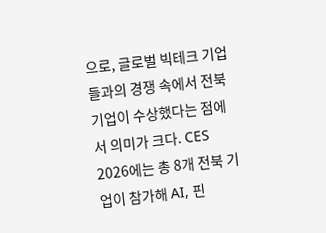으로, 글로벌 빅테크 기업들과의 경쟁 속에서 전북 기업이 수상했다는 점에서 의미가 크다. CES 2026에는 총 8개 전북 기업이 참가해 AI, 핀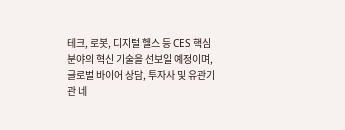테크, 로봇, 디지털 헬스 등 CES 핵심 분야의 혁신 기술을 선보일 예정이며, 글로벌 바이어 상담, 투자사 및 유관기관 네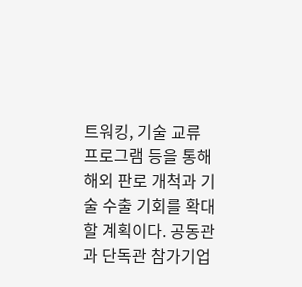트워킹, 기술 교류 프로그램 등을 통해 해외 판로 개척과 기술 수출 기회를 확대할 계획이다. 공동관과 단독관 참가기업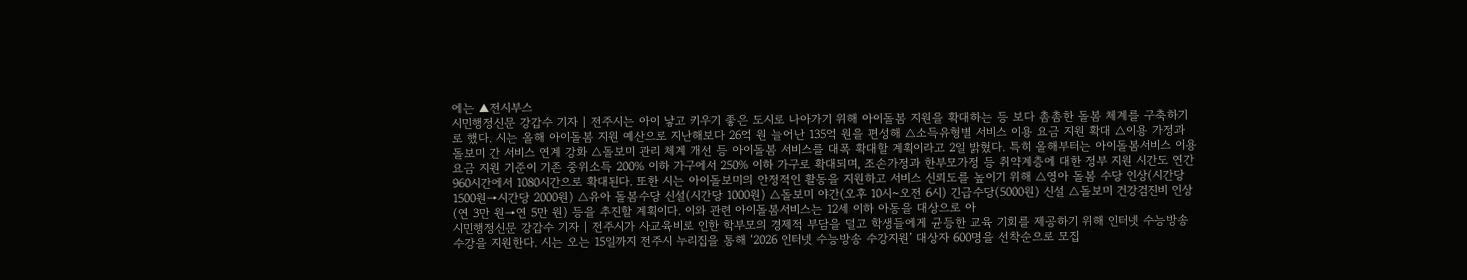에는 ▲전시부스
시민행정신문 강갑수 기자 | 전주시는 아이 낳고 키우기 좋은 도시로 나아가기 위해 아이돌봄 지원을 확대하는 등 보다 촘촘한 돌봄 체계를 구축하기로 했다. 시는 올해 아이돌봄 지원 예산으로 지난해보다 26억 원 늘어난 135억 원을 편성해 △소득유형별 서비스 이용 요금 지원 확대 △이용 가정과 돌보미 간 서비스 연계 강화 △돌보미 관리 체계 개선 등 아이돌봄 서비스를 대폭 확대할 계획이라고 2일 밝혔다. 특히 올해부터는 아이돌봄서비스 이용 요금 지원 기준이 기존 중위소득 200% 이하 가구에서 250% 이하 가구로 확대되며, 조손가정과 한부모가정 등 취약계층에 대한 정부 지원 시간도 연간 960시간에서 1080시간으로 확대된다. 또한 시는 아이돌보미의 안정적인 활동을 지원하고 서비스 신뢰도를 높이기 위해 △영아 돌봄 수당 인상(시간당 1500원→시간당 2000원) △유아 돌봄수당 신설(시간당 1000원) △돌보미 야간(오후 10시~오전 6시) 긴급수당(5000원) 신설 △돌보미 건강검진비 인상(연 3만 원→연 5만 원) 등을 추진할 계획이다. 이와 관련 아이돌봄서비스는 12세 이하 아동을 대상으로 아
시민행정신문 강갑수 기자 | 전주시가 사교육비로 인한 학부모의 경제적 부담을 덜고 학생들에게 균등한 교육 기회를 제공하기 위해 인터넷 수능방송 수강을 지원한다. 시는 오는 15일까지 전주시 누리집을 통해 ‘2026 인터넷 수능방송 수강지원’ 대상자 600명을 선착순으로 모집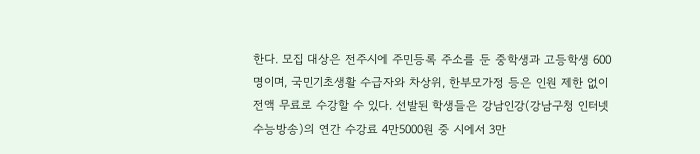한다. 모집 대상은 전주시에 주민등록 주소를 둔 중학생과 고등학생 600명이며, 국민기초생활 수급자와 차상위, 한부모가정 등은 인원 제한 없이 전액 무료로 수강할 수 있다. 선발된 학생들은 강남인강(강남구청 인터넷 수능방송)의 연간 수강료 4만5000원 중 시에서 3만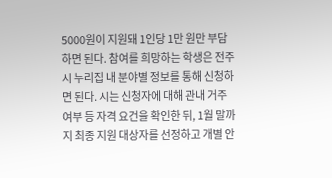5000원이 지원돼 1인당 1만 원만 부담하면 된다. 참여를 희망하는 학생은 전주시 누리집 내 분야별 정보를 통해 신청하면 된다. 시는 신청자에 대해 관내 거주 여부 등 자격 요건을 확인한 뒤, 1월 말까지 최종 지원 대상자를 선정하고 개별 안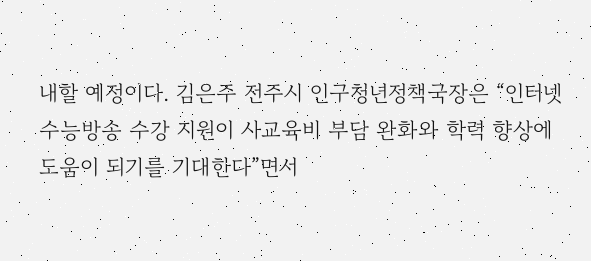내할 예정이다. 김은주 전주시 인구청년정책국장은 “인터넷 수능방송 수강 지원이 사교육비 부담 완화와 학력 향상에 도움이 되기를 기대한다”면서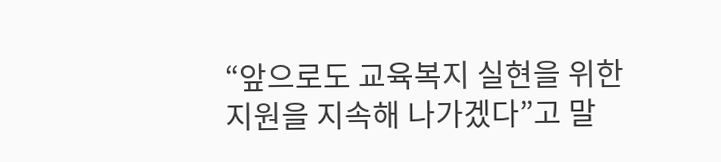“앞으로도 교육복지 실현을 위한 지원을 지속해 나가겠다”고 말